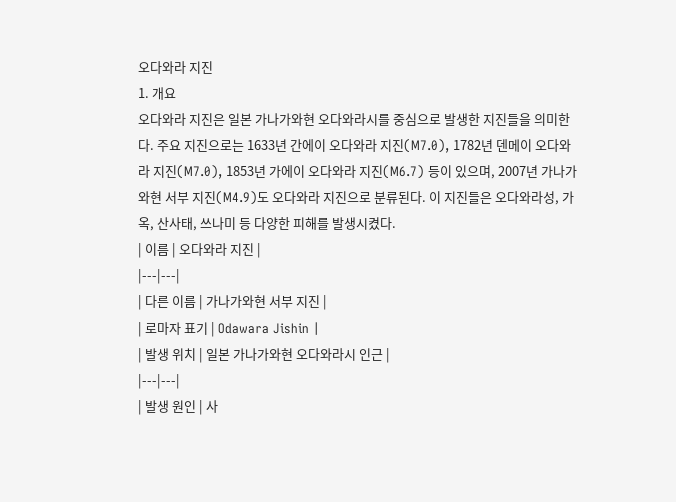오다와라 지진
1. 개요
오다와라 지진은 일본 가나가와현 오다와라시를 중심으로 발생한 지진들을 의미한다. 주요 지진으로는 1633년 간에이 오다와라 지진(M7.0), 1782년 덴메이 오다와라 지진(M7.0), 1853년 가에이 오다와라 지진(M6.7) 등이 있으며, 2007년 가나가와현 서부 지진(M4.9)도 오다와라 지진으로 분류된다. 이 지진들은 오다와라성, 가옥, 산사태, 쓰나미 등 다양한 피해를 발생시켰다.
| 이름 | 오다와라 지진 |
|---|---|
| 다른 이름 | 가나가와현 서부 지진 |
| 로마자 표기 | Odawara Jishin |
| 발생 위치 | 일본 가나가와현 오다와라시 인근 |
|---|---|
| 발생 원인 | 사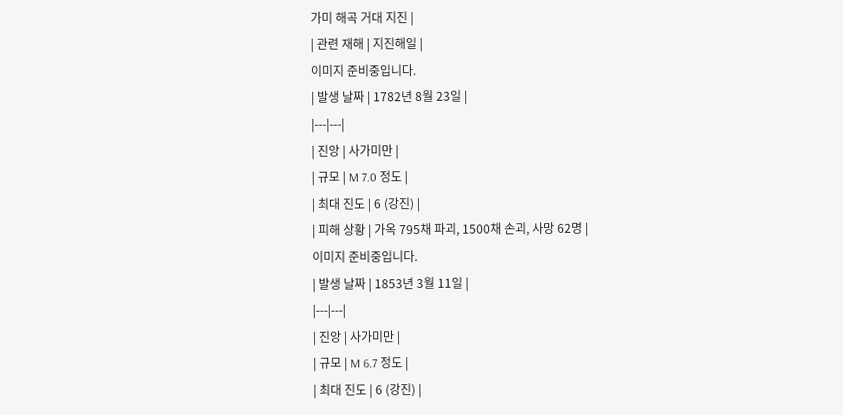가미 해곡 거대 지진 |
| 관련 재해 | 지진해일 |
이미지 준비중입니다.
| 발생 날짜 | 1782년 8월 23일 |
|---|---|
| 진앙 | 사가미만 |
| 규모 | M 7.0 정도 |
| 최대 진도 | 6 (강진) |
| 피해 상황 | 가옥 795채 파괴, 1500채 손괴, 사망 62명 |
이미지 준비중입니다.
| 발생 날짜 | 1853년 3월 11일 |
|---|---|
| 진앙 | 사가미만 |
| 규모 | M 6.7 정도 |
| 최대 진도 | 6 (강진) |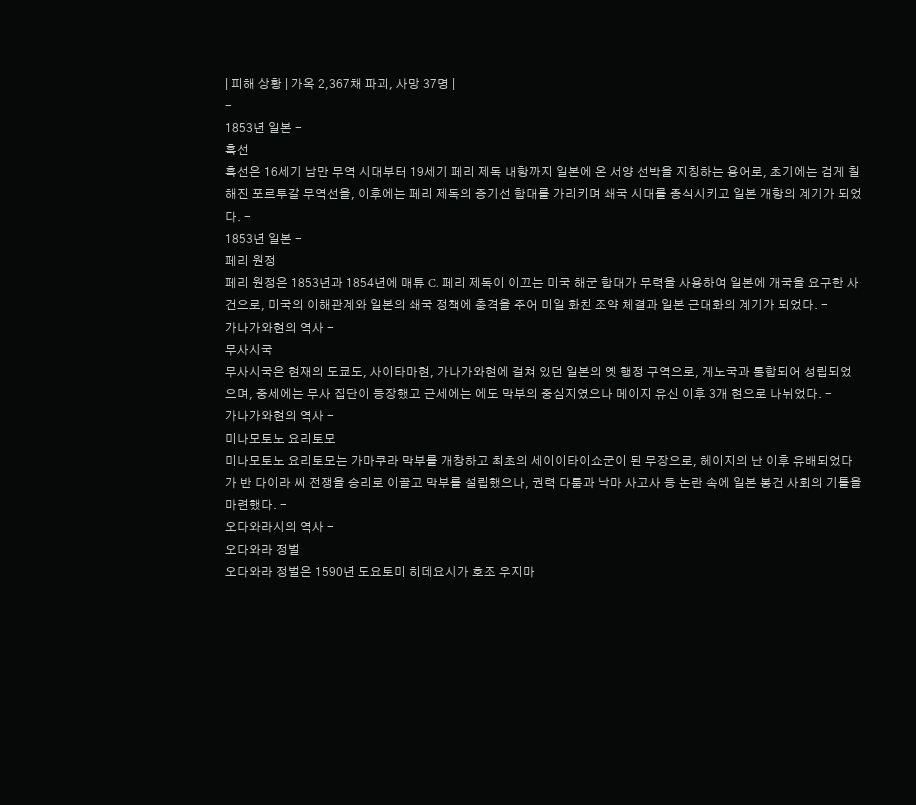| 피해 상황 | 가옥 2,367채 파괴, 사망 37명 |
-
1853년 일본 -
흑선
흑선은 16세기 남만 무역 시대부터 19세기 페리 제독 내항까지 일본에 온 서양 선박을 지칭하는 용어로, 초기에는 검게 칠해진 포르투갈 무역선을, 이후에는 페리 제독의 증기선 함대를 가리키며 쇄국 시대를 종식시키고 일본 개항의 계기가 되었다. -
1853년 일본 -
페리 원정
페리 원정은 1853년과 1854년에 매튜 C. 페리 제독이 이끄는 미국 해군 함대가 무력을 사용하여 일본에 개국을 요구한 사건으로, 미국의 이해관계와 일본의 쇄국 정책에 충격을 주어 미일 화친 조약 체결과 일본 근대화의 계기가 되었다. -
가나가와현의 역사 -
무사시국
무사시국은 현재의 도쿄도, 사이타마현, 가나가와현에 걸쳐 있던 일본의 옛 행정 구역으로, 게노국과 통합되어 성립되었으며, 중세에는 무사 집단이 등장했고 근세에는 에도 막부의 중심지였으나 메이지 유신 이후 3개 현으로 나뉘었다. -
가나가와현의 역사 -
미나모토노 요리토모
미나모토노 요리토모는 가마쿠라 막부를 개창하고 최초의 세이이타이쇼군이 된 무장으로, 헤이지의 난 이후 유배되었다가 반 다이라 씨 전쟁을 승리로 이끌고 막부를 설립했으나, 권력 다툼과 낙마 사고사 등 논란 속에 일본 봉건 사회의 기틀을 마련했다. -
오다와라시의 역사 -
오다와라 정벌
오다와라 정벌은 1590년 도요토미 히데요시가 호조 우지마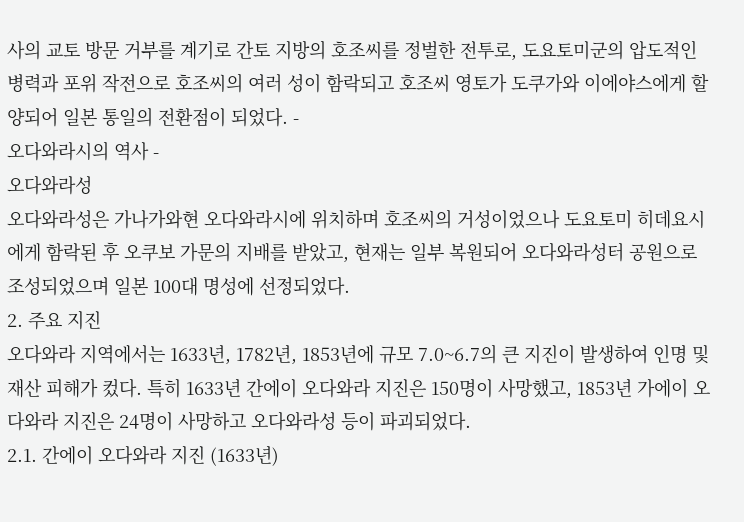사의 교토 방문 거부를 계기로 간토 지방의 호조씨를 정벌한 전투로, 도요토미군의 압도적인 병력과 포위 작전으로 호조씨의 여러 성이 함락되고 호조씨 영토가 도쿠가와 이에야스에게 할양되어 일본 통일의 전환점이 되었다. -
오다와라시의 역사 -
오다와라성
오다와라성은 가나가와현 오다와라시에 위치하며 호조씨의 거성이었으나 도요토미 히데요시에게 함락된 후 오쿠보 가문의 지배를 받았고, 현재는 일부 복원되어 오다와라성터 공원으로 조성되었으며 일본 100대 명성에 선정되었다.
2. 주요 지진
오다와라 지역에서는 1633년, 1782년, 1853년에 규모 7.0~6.7의 큰 지진이 발생하여 인명 및 재산 피해가 컸다. 특히 1633년 간에이 오다와라 지진은 150명이 사망했고, 1853년 가에이 오다와라 지진은 24명이 사망하고 오다와라성 등이 파괴되었다.
2.1. 간에이 오다와라 지진 (1633년)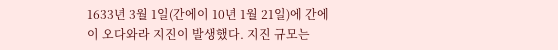1633년 3월 1일(간에이 10년 1월 21일)에 간에이 오다와라 지진이 발생했다. 지진 규모는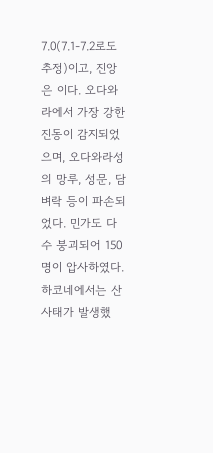7.0(7.1-7.2로도 추정)이고, 진앙은 이다. 오다와라에서 가장 강한 진동이 감지되었으며, 오다와라성의 망루, 성문, 담벼락 등이 파손되었다. 민가도 다수 붕괴되어 150명이 압사하였다. 하코네에서는 산사태가 발생했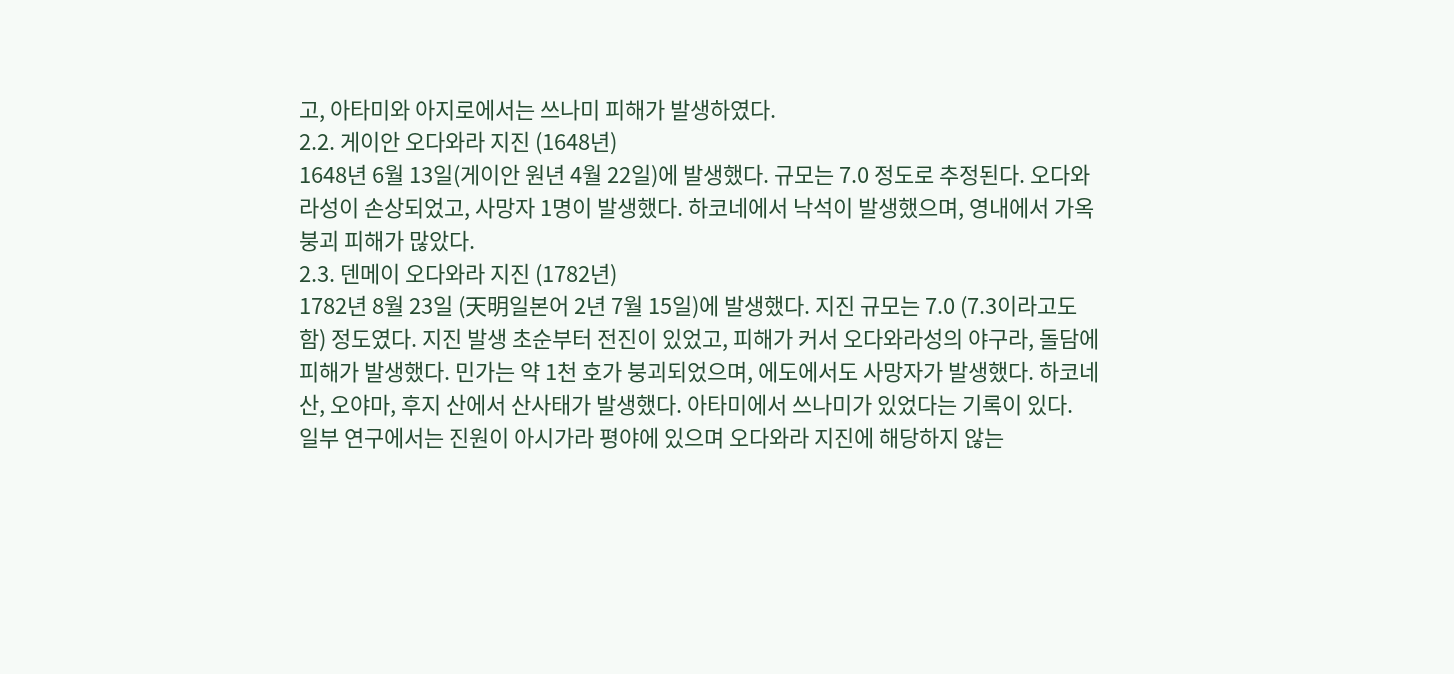고, 아타미와 아지로에서는 쓰나미 피해가 발생하였다.
2.2. 게이안 오다와라 지진 (1648년)
1648년 6월 13일(게이안 원년 4월 22일)에 발생했다. 규모는 7.0 정도로 추정된다. 오다와라성이 손상되었고, 사망자 1명이 발생했다. 하코네에서 낙석이 발생했으며, 영내에서 가옥 붕괴 피해가 많았다.
2.3. 덴메이 오다와라 지진 (1782년)
1782년 8월 23일 (天明일본어 2년 7월 15일)에 발생했다. 지진 규모는 7.0 (7.3이라고도 함) 정도였다. 지진 발생 초순부터 전진이 있었고, 피해가 커서 오다와라성의 야구라, 돌담에 피해가 발생했다. 민가는 약 1천 호가 붕괴되었으며, 에도에서도 사망자가 발생했다. 하코네 산, 오야마, 후지 산에서 산사태가 발생했다. 아타미에서 쓰나미가 있었다는 기록이 있다.
일부 연구에서는 진원이 아시가라 평야에 있으며 오다와라 지진에 해당하지 않는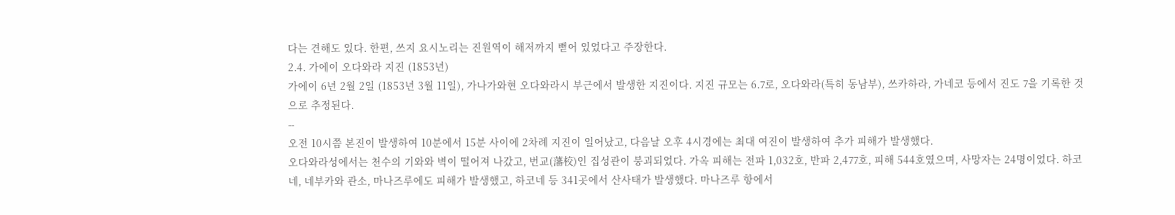다는 견해도 있다. 한편, 쓰지 요시노리는 진원역이 해저까지 뻗어 있었다고 주장한다.
2.4. 가에이 오다와라 지진 (1853년)
가에이 6년 2월 2일 (1853년 3월 11일), 가나가와현 오다와라시 부근에서 발생한 지진이다. 지진 규모는 6.7로, 오다와라(특히 동남부), 쓰카하라, 가네코 등에서 진도 7을 기록한 것으로 추정된다.
--
오전 10시쯤 본진이 발생하여 10분에서 15분 사이에 2차례 지진이 일어났고, 다음날 오후 4시경에는 최대 여진이 발생하여 추가 피해가 발생했다.
오다와라성에서는 천수의 기와와 벽이 떨어져 나갔고, 번교(藩校)인 집성관이 붕괴되었다. 가옥 피해는 전파 1,032호, 반파 2,477호, 피해 544호였으며, 사망자는 24명이었다. 하코네, 네부카와 관소, 마나즈루에도 피해가 발생했고, 하코네 등 341곳에서 산사태가 발생했다. 마나즈루 항에서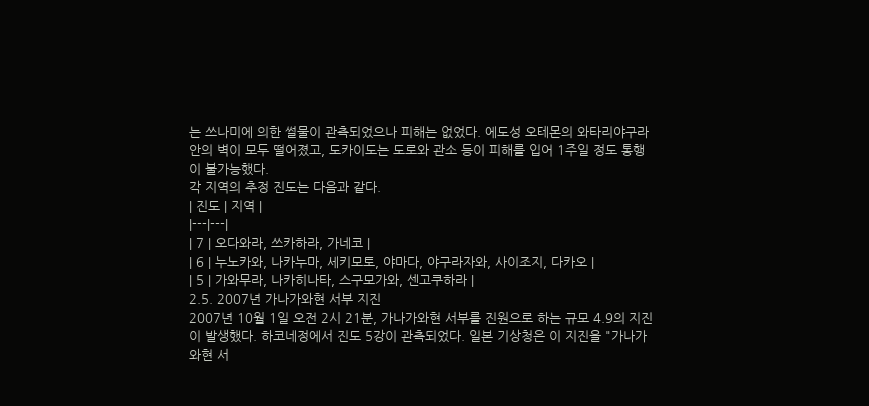는 쓰나미에 의한 썰물이 관측되었으나 피해는 없었다. 에도성 오테몬의 와타리야구라 안의 벽이 모두 떨어졌고, 도카이도는 도로와 관소 등이 피해를 입어 1주일 정도 통행이 불가능했다.
각 지역의 추정 진도는 다음과 같다.
| 진도 | 지역 |
|---|---|
| 7 | 오다와라, 쓰카하라, 가네코 |
| 6 | 누노카와, 나카누마, 세키모토, 야마다, 야구라자와, 사이조지, 다카오 |
| 5 | 가와무라, 나카히나타, 스구모가와, 센고쿠하라 |
2.5. 2007년 가나가와현 서부 지진
2007년 10월 1일 오전 2시 21분, 가나가와현 서부를 진원으로 하는 규모 4.9의 지진이 발생했다. 하코네정에서 진도 5강이 관측되었다. 일본 기상청은 이 지진을 "가나가와현 서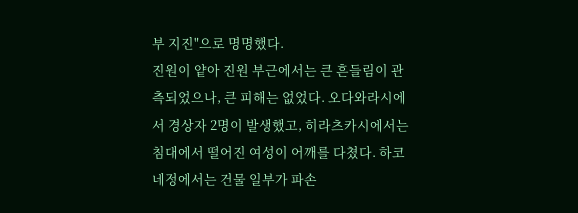부 지진"으로 명명했다.
진원이 얕아 진원 부근에서는 큰 흔들림이 관측되었으나, 큰 피해는 없었다. 오다와라시에서 경상자 2명이 발생했고, 히라츠카시에서는 침대에서 떨어진 여성이 어깨를 다쳤다. 하코네정에서는 건물 일부가 파손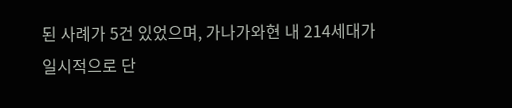된 사례가 5건 있었으며, 가나가와현 내 214세대가 일시적으로 단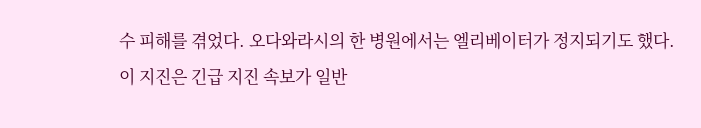수 피해를 겪었다. 오다와라시의 한 병원에서는 엘리베이터가 정지되기도 했다.
이 지진은 긴급 지진 속보가 일반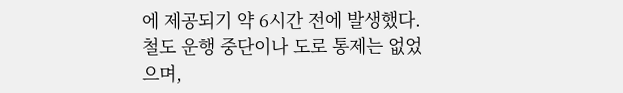에 제공되기 약 6시간 전에 발생했다. 철도 운행 중단이나 도로 통제는 없었으며,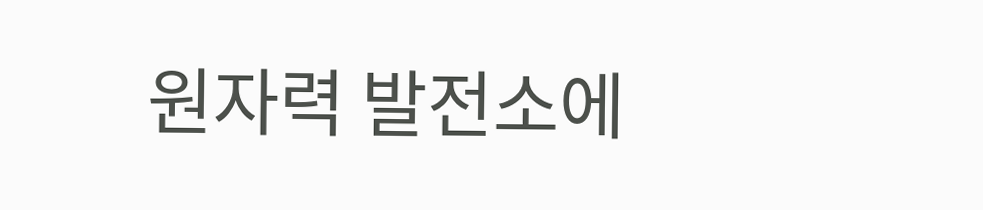원자력 발전소에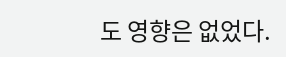도 영향은 없었다.